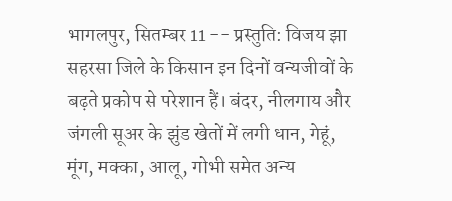भागलपुर, सितम्बर 11 -- प्रस्तुति: विजय झा सहरसा जिले के किसान इन दिनों वन्यजीवों के बढ़ते प्रकोप से परेशान हैं। बंदर, नीलगाय और जंगली सूअर के झुंड खेतों में लगी धान, गेहूं, मूंग, मक्का, आलू, गोभी समेत अन्य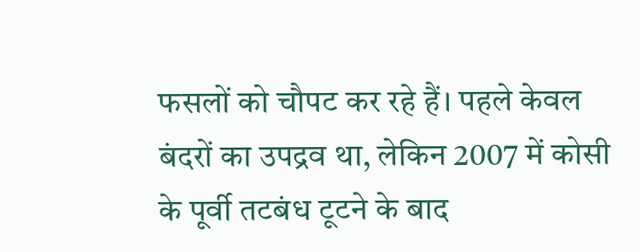फसलों को चौपट कर रहे हैं। पहले केवल बंदरों का उपद्रव था, लेकिन 2007 में कोसी के पूर्वी तटबंध टूटने के बाद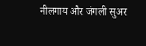नीलगाय और जंगली सुअर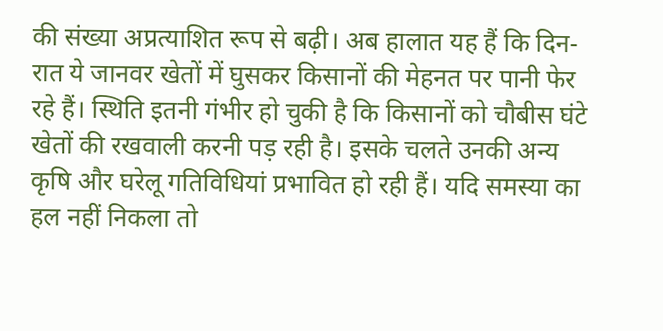की संख्या अप्रत्याशित रूप से बढ़ी। अब हालात यह हैं कि दिन-रात ये जानवर खेतों में घुसकर किसानों की मेहनत पर पानी फेर रहे हैं। स्थिति इतनी गंभीर हो चुकी है कि किसानों को चौबीस घंटे खेतों की रखवाली करनी पड़ रही है। इसके चलते उनकी अन्य कृषि और घरेलू गतिविधियां प्रभावित हो रही हैं। यदि समस्या का हल नहीं निकला तो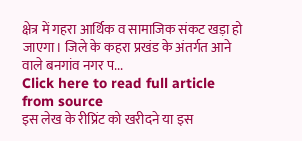क्षेत्र में गहरा आर्थिक व सामाजिक संकट खड़ा हो जाएगा। जिले के कहरा प्रखंड के अंतर्गत आने वाले बनगांव नगर प...
Click here to read full article from source
इस लेख के रीप्रिंट को खरीदने या इस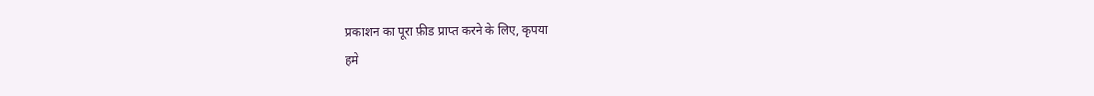प्रकाशन का पूरा फ़ीड प्राप्त करने के लिए, कृपया
हमे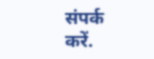संपर्क करें.